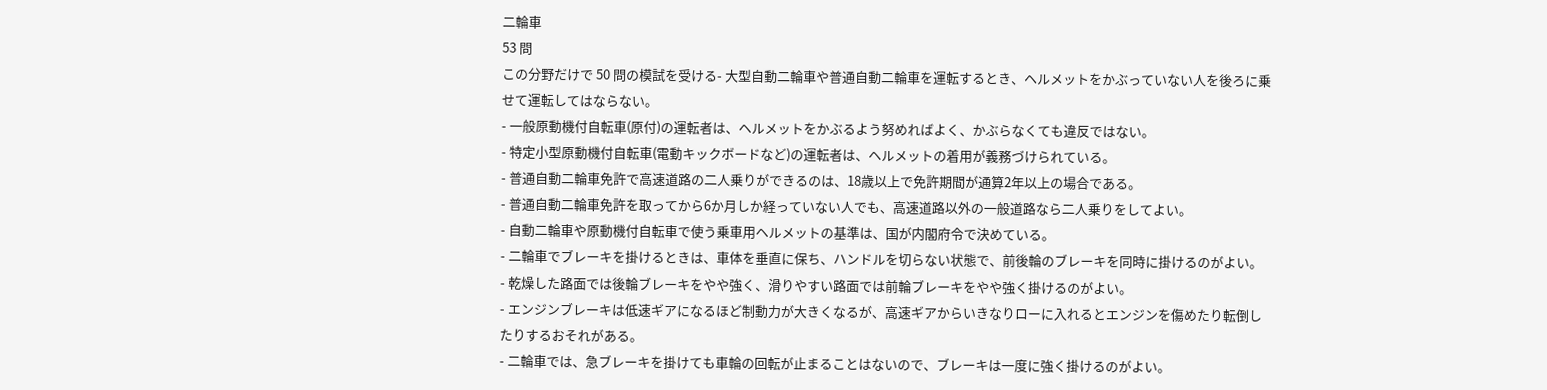二輪車
53 問
この分野だけで 50 問の模試を受ける- 大型自動二輪車や普通自動二輪車を運転するとき、ヘルメットをかぶっていない人を後ろに乗せて運転してはならない。
- 一般原動機付自転車(原付)の運転者は、ヘルメットをかぶるよう努めればよく、かぶらなくても違反ではない。
- 特定小型原動機付自転車(電動キックボードなど)の運転者は、ヘルメットの着用が義務づけられている。
- 普通自動二輪車免許で高速道路の二人乗りができるのは、18歳以上で免許期間が通算2年以上の場合である。
- 普通自動二輪車免許を取ってから6か月しか経っていない人でも、高速道路以外の一般道路なら二人乗りをしてよい。
- 自動二輪車や原動機付自転車で使う乗車用ヘルメットの基準は、国が内閣府令で決めている。
- 二輪車でブレーキを掛けるときは、車体を垂直に保ち、ハンドルを切らない状態で、前後輪のブレーキを同時に掛けるのがよい。
- 乾燥した路面では後輪ブレーキをやや強く、滑りやすい路面では前輪ブレーキをやや強く掛けるのがよい。
- エンジンブレーキは低速ギアになるほど制動力が大きくなるが、高速ギアからいきなりローに入れるとエンジンを傷めたり転倒したりするおそれがある。
- 二輪車では、急ブレーキを掛けても車輪の回転が止まることはないので、ブレーキは一度に強く掛けるのがよい。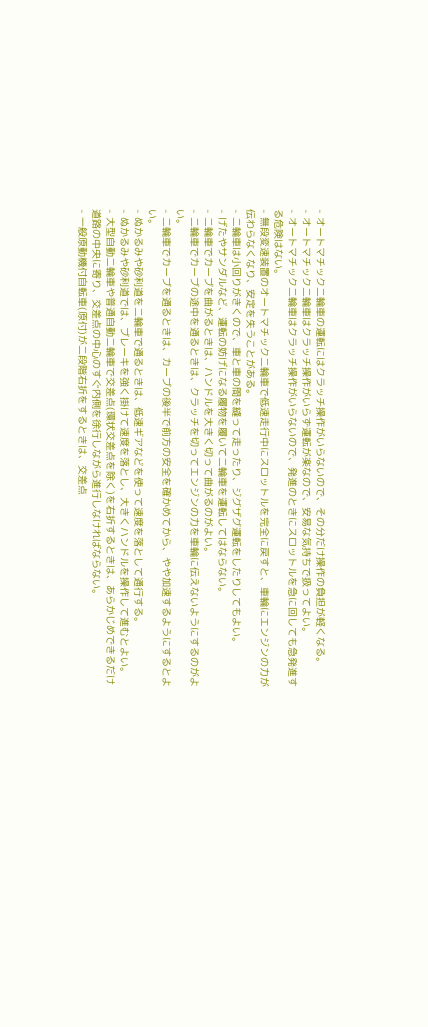- オートマチック二輪車の運転にはクラッチ操作がいらないので、その分だけ操作の負担が軽くなる。
- オートマチック二輪車はクラッチ操作がいらず運転が楽なので、安易な気持ちで扱ってよい。
- オートマチック二輪車はクラッチ操作がいらないので、発進のときにスロットルを急に回しても急発進する危険はない。
- 無段変速装置のオートマチック二輪車で低速走行中にスロットルを完全に戻すと、車輪にエンジンの力が伝わらなくなり、安定を失うことがある。
- 二輪車は小回りがきくので、車と車の間を縫って走ったり、ジグザグ運転をしたりしてもよい。
- げたやサンダルなど、運転の妨げになる履物を履いて二輪車を運転してはならない。
- 二輪車でカーブを曲がるときは、ハンドルを大きく切って曲がるのがよい。
- 二輪車でカーブの途中を通るときは、クラッチを切ってエンジンの力を車輪に伝えないようにするのがよい。
- 二輪車でカーブを通るときは、カーブの後半で前方の安全を確かめてから、やや加速するようにするとよい。
- ぬかるみや砂利道を二輪車で通るときは、低速ギアなどを使って速度を落として通行する。
- ぬかるみや砂利道では、ブレーキを強く掛けて速度を落とし、大きくハンドルを操作して進むとよい。
- 大型自動二輪車や普通自動二輪車で交差点(環状交差点を除く)を右折するときは、あらかじめできるだけ道路の中央に寄り、交差点の中心のすぐ内側を徐行しながら進行しなければならない。
- 一般原動機付自転車(原付)が二段階右折をするときは、交差点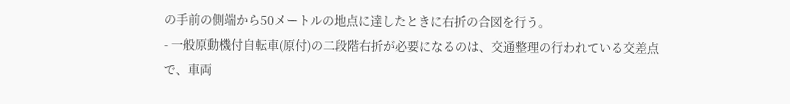の手前の側端から50メートルの地点に達したときに右折の合図を行う。
- 一般原動機付自転車(原付)の二段階右折が必要になるのは、交通整理の行われている交差点で、車両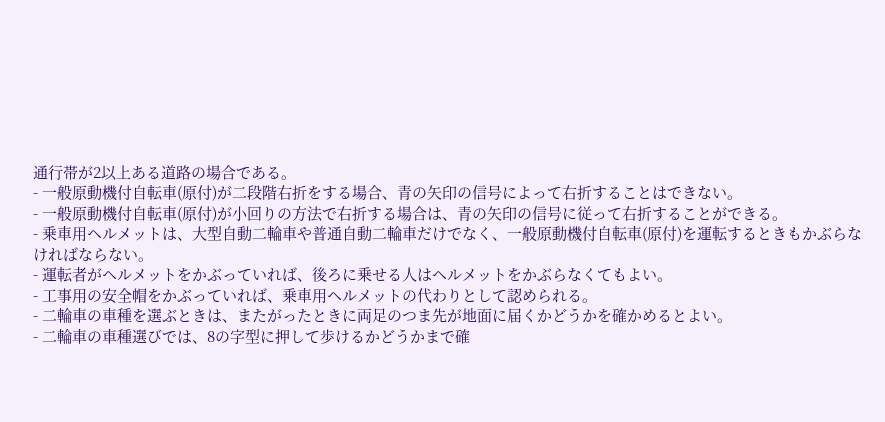通行帯が2以上ある道路の場合である。
- 一般原動機付自転車(原付)が二段階右折をする場合、青の矢印の信号によって右折することはできない。
- 一般原動機付自転車(原付)が小回りの方法で右折する場合は、青の矢印の信号に従って右折することができる。
- 乗車用ヘルメットは、大型自動二輪車や普通自動二輪車だけでなく、一般原動機付自転車(原付)を運転するときもかぶらなければならない。
- 運転者がヘルメットをかぶっていれば、後ろに乗せる人はヘルメットをかぶらなくてもよい。
- 工事用の安全帽をかぶっていれば、乗車用ヘルメットの代わりとして認められる。
- 二輪車の車種を選ぶときは、またがったときに両足のつま先が地面に届くかどうかを確かめるとよい。
- 二輪車の車種選びでは、8の字型に押して歩けるかどうかまで確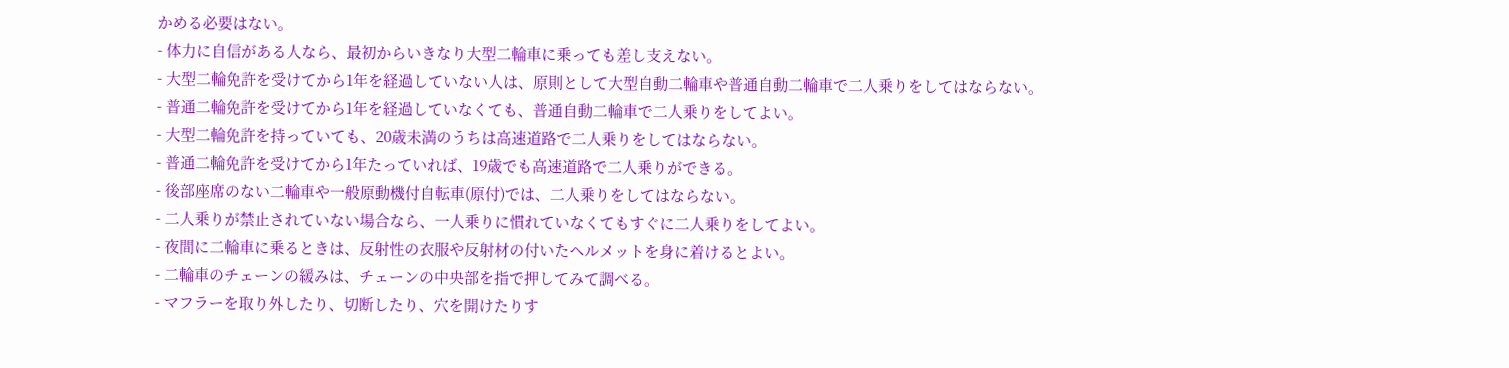かめる必要はない。
- 体力に自信がある人なら、最初からいきなり大型二輪車に乗っても差し支えない。
- 大型二輪免許を受けてから1年を経過していない人は、原則として大型自動二輪車や普通自動二輪車で二人乗りをしてはならない。
- 普通二輪免許を受けてから1年を経過していなくても、普通自動二輪車で二人乗りをしてよい。
- 大型二輪免許を持っていても、20歳未満のうちは高速道路で二人乗りをしてはならない。
- 普通二輪免許を受けてから1年たっていれば、19歳でも高速道路で二人乗りができる。
- 後部座席のない二輪車や一般原動機付自転車(原付)では、二人乗りをしてはならない。
- 二人乗りが禁止されていない場合なら、一人乗りに慣れていなくてもすぐに二人乗りをしてよい。
- 夜間に二輪車に乗るときは、反射性の衣服や反射材の付いたヘルメットを身に着けるとよい。
- 二輪車のチェーンの緩みは、チェーンの中央部を指で押してみて調べる。
- マフラーを取り外したり、切断したり、穴を開けたりす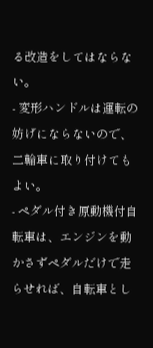る改造をしてはならない。
- 変形ハンドルは運転の妨げにならないので、二輪車に取り付けてもよい。
- ペダル付き原動機付自転車は、エンジンを動かさずペダルだけで走らせれば、自転車とし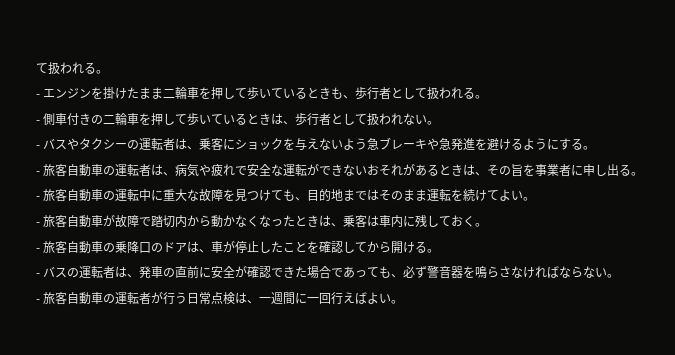て扱われる。
- エンジンを掛けたまま二輪車を押して歩いているときも、歩行者として扱われる。
- 側車付きの二輪車を押して歩いているときは、歩行者として扱われない。
- バスやタクシーの運転者は、乗客にショックを与えないよう急ブレーキや急発進を避けるようにする。
- 旅客自動車の運転者は、病気や疲れで安全な運転ができないおそれがあるときは、その旨を事業者に申し出る。
- 旅客自動車の運転中に重大な故障を見つけても、目的地まではそのまま運転を続けてよい。
- 旅客自動車が故障で踏切内から動かなくなったときは、乗客は車内に残しておく。
- 旅客自動車の乗降口のドアは、車が停止したことを確認してから開ける。
- バスの運転者は、発車の直前に安全が確認できた場合であっても、必ず警音器を鳴らさなければならない。
- 旅客自動車の運転者が行う日常点検は、一週間に一回行えばよい。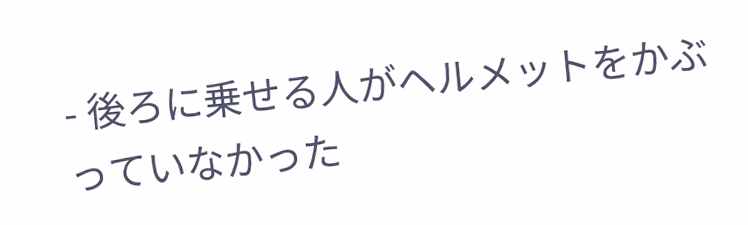- 後ろに乗せる人がヘルメットをかぶっていなかった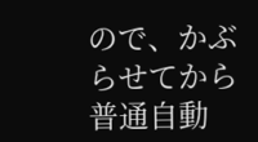ので、かぶらせてから普通自動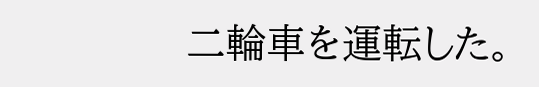二輪車を運転した。